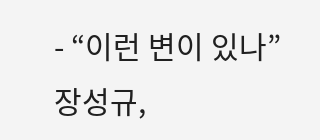- “이런 변이 있나” 장성규,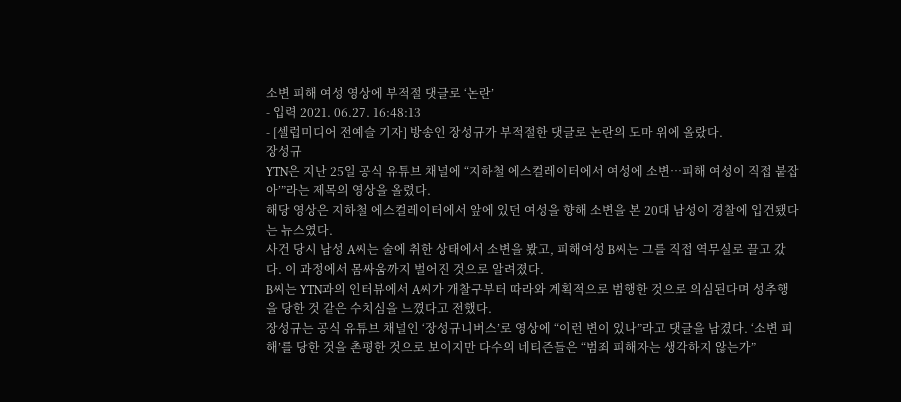소변 피해 여성 영상에 부적절 댓글로 ‘논란’
- 입력 2021. 06.27. 16:48:13
- [셀럽미디어 전예슬 기자] 방송인 장성규가 부적절한 댓글로 논란의 도마 위에 올랐다.
장성규
YTN은 지난 25일 공식 유튜브 채널에 “지하철 에스컬레이터에서 여성에 소변…피해 여성이 직접 붙잡아’”라는 제목의 영상을 올렸다.
해당 영상은 지하철 에스컬레이터에서 앞에 있던 여성을 향해 소변을 본 20대 남성이 경찰에 입건됐다는 뉴스였다.
사건 당시 남성 A씨는 술에 취한 상태에서 소변을 봤고, 피해여성 B씨는 그를 직접 역무실로 끌고 갔다. 이 과정에서 몸싸움까지 벌어진 것으로 알려졌다.
B씨는 YTN과의 인터뷰에서 A씨가 개찰구부터 따라와 계획적으로 범행한 것으로 의심된다며 성추행을 당한 것 같은 수치심을 느꼈다고 전했다.
장성규는 공식 유튜브 채널인 ‘장성규니버스’로 영상에 “이런 변이 있나”라고 댓글을 남겼다. ‘소변 피해’를 당한 것을 촌평한 것으로 보이지만 다수의 네티즌들은 “범죄 피해자는 생각하지 않는가”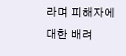라며 피해자에 대한 배려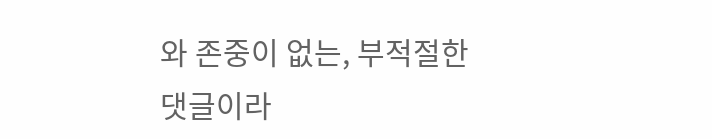와 존중이 없는, 부적절한 댓글이라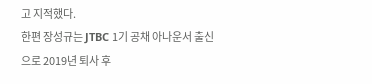고 지적했다.
한편 장성규는 JTBC 1기 공채 아나운서 출신으로 2019년 퇴사 후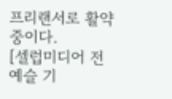프리랜서로 활약 중이다.
[셀럽미디어 전예슬 기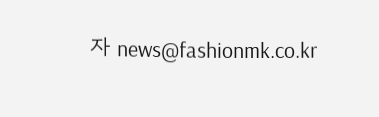자 news@fashionmk.co.kr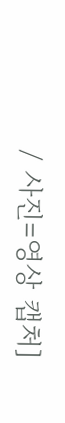/ 사진=영상 캡처]